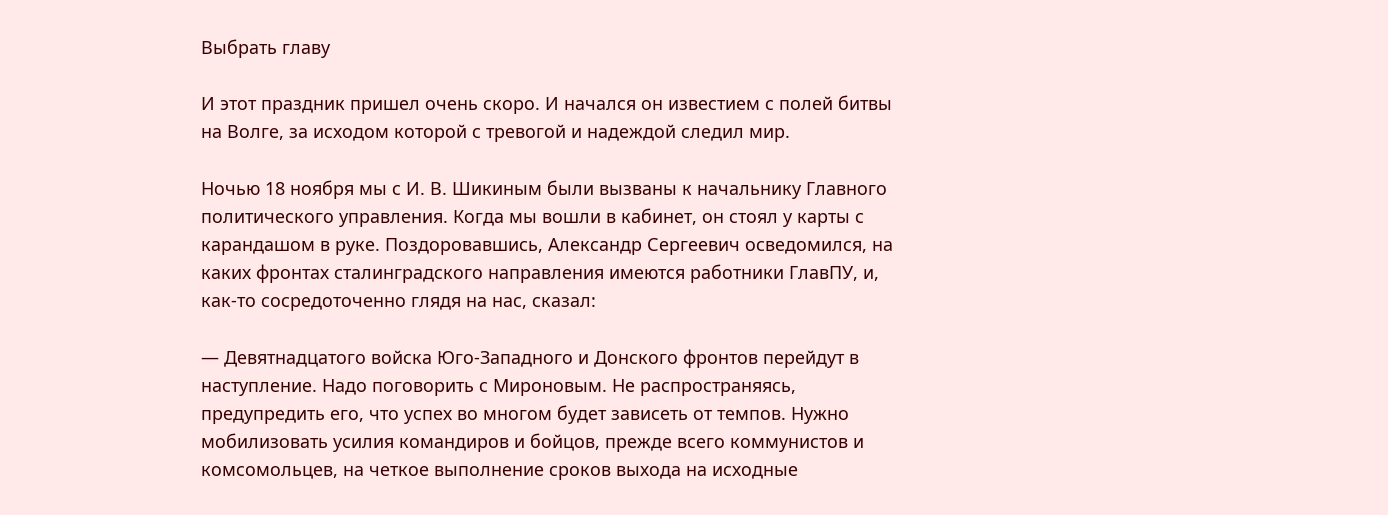Выбрать главу

И этот праздник пришел очень скоро. И начался он известием с полей битвы на Волге, за исходом которой с тревогой и надеждой следил мир.

Ночью 18 ноября мы с И. В. Шикиным были вызваны к начальнику Главного политического управления. Когда мы вошли в кабинет, он стоял у карты с карандашом в руке. Поздоровавшись, Александр Сергеевич осведомился, на каких фронтах сталинградского направления имеются работники ГлавПУ, и, как-то сосредоточенно глядя на нас, сказал:

— Девятнадцатого войска Юго-Западного и Донского фронтов перейдут в наступление. Надо поговорить с Мироновым. Не распространяясь, предупредить его, что успех во многом будет зависеть от темпов. Нужно мобилизовать усилия командиров и бойцов, прежде всего коммунистов и комсомольцев, на четкое выполнение сроков выхода на исходные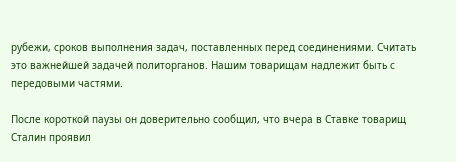рубежи, сроков выполнения задач, поставленных перед соединениями. Считать это важнейшей задачей политорганов. Нашим товарищам надлежит быть с передовыми частями.

После короткой паузы он доверительно сообщил, что вчера в Ставке товарищ Сталин проявил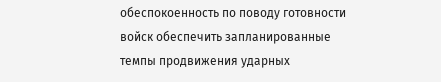обеспокоенность по поводу готовности войск обеспечить запланированные темпы продвижения ударных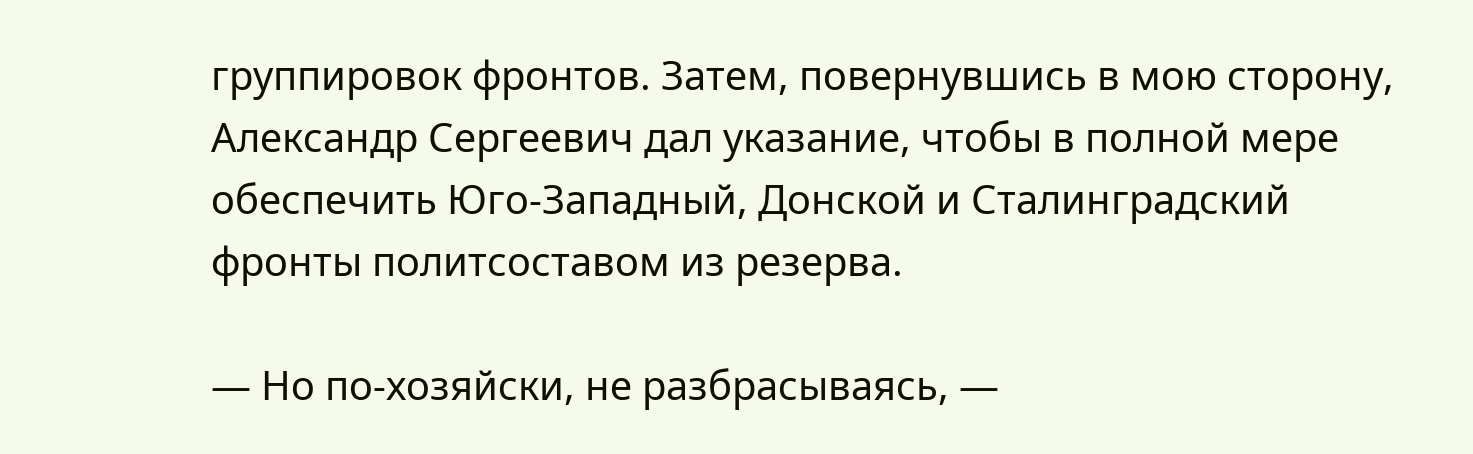группировок фронтов. Затем, повернувшись в мою сторону, Александр Сергеевич дал указание, чтобы в полной мере обеспечить Юго-Западный, Донской и Сталинградский фронты политсоставом из резерва.

— Но по-хозяйски, не разбрасываясь, —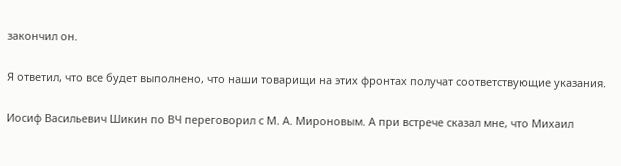закончил он.

Я ответил, что все будет выполнено, что наши товарищи на этих фронтах получат соответствующие указания.

Иосиф Васильевич Шикин по ВЧ переговорил с М. А. Мироновым. А при встрече сказал мне, что Михаил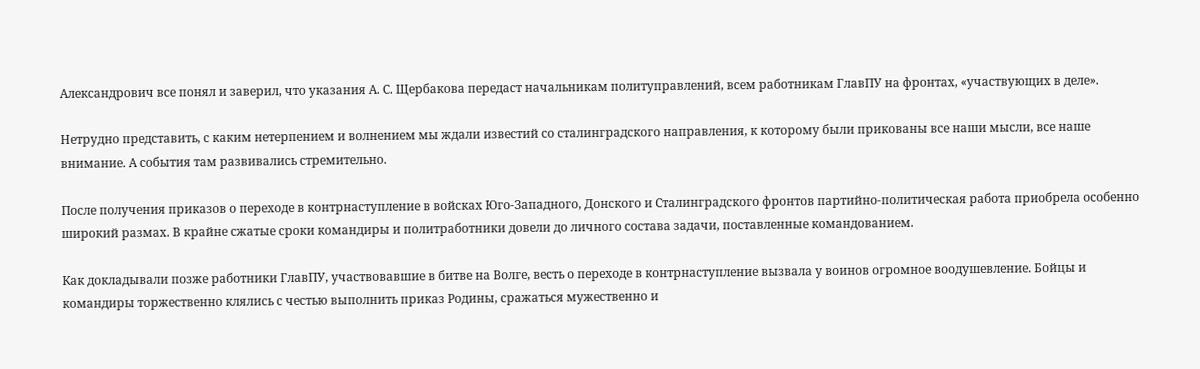Александрович все понял и заверил, что указания А. С. Щербакова передаст начальникам политуправлений, всем работникам ГлавПУ на фронтах, «участвующих в деле».

Нетрудно представить, с каким нетерпением и волнением мы ждали известий со сталинградского направления, к которому были прикованы все наши мысли, все наше внимание. А события там развивались стремительно.

После получения приказов о переходе в контрнаступление в войсках Юго-Западного, Донского и Сталинградского фронтов партийно-политическая работа приобрела особенно широкий размах. В крайне сжатые сроки командиры и политработники довели до личного состава задачи, поставленные командованием.

Как докладывали позже работники ГлавПУ, участвовавшие в битве на Волге, весть о переходе в контрнаступление вызвала у воинов огромное воодушевление. Бойцы и командиры торжественно клялись с честью выполнить приказ Родины, сражаться мужественно и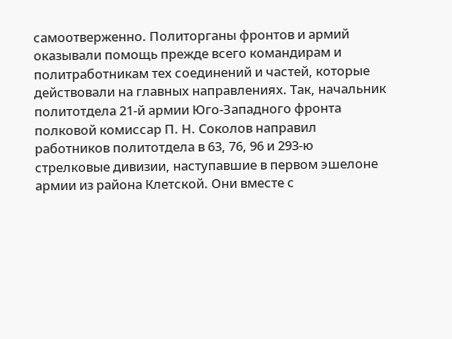самоотверженно. Политорганы фронтов и армий оказывали помощь прежде всего командирам и политработникам тех соединений и частей, которые действовали на главных направлениях. Так, начальник политотдела 21-й армии Юго-Западного фронта полковой комиссар П. Н. Соколов направил работников политотдела в 63, 76, 96 и 293-ю стрелковые дивизии, наступавшие в первом эшелоне армии из района Клетской. Они вместе с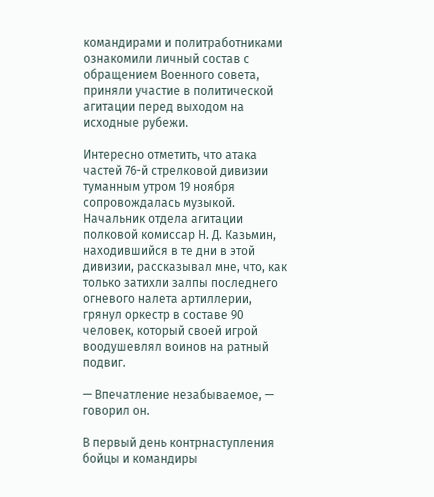командирами и политработниками ознакомили личный состав с обращением Военного совета, приняли участие в политической агитации перед выходом на исходные рубежи.

Интересно отметить, что атака частей 76-й стрелковой дивизии туманным утром 19 ноября сопровождалась музыкой. Начальник отдела агитации полковой комиссар Н. Д. Казьмин, находившийся в те дни в этой дивизии, рассказывал мне, что, как только затихли залпы последнего огневого налета артиллерии, грянул оркестр в составе 90 человек, который своей игрой воодушевлял воинов на ратный подвиг.

— Впечатление незабываемое, — говорил он.

В первый день контрнаступления бойцы и командиры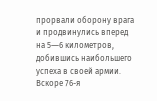прорвали оборону врага и продвинулись вперед на 5―6 километров, добившись наибольшего успеха в своей армии. Вскоре 76-я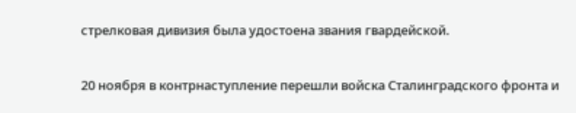стрелковая дивизия была удостоена звания гвардейской.

20 ноября в контрнаступление перешли войска Сталинградского фронта и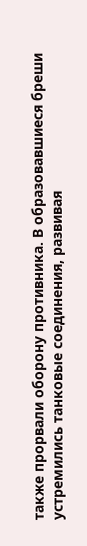также прорвали оборону противника. В образовавшиеся бреши устремились танковые соединения, развивая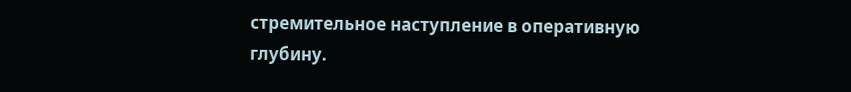стремительное наступление в оперативную глубину.